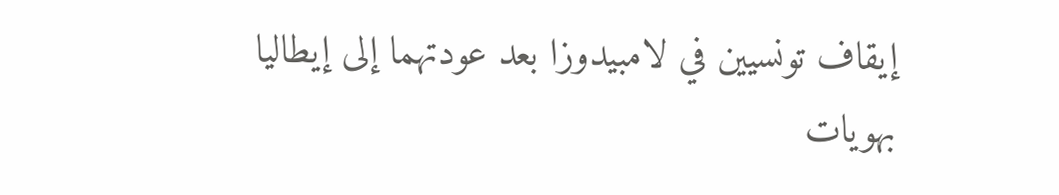إيقاف تونسيين في لامبيدوزا بعد عودتهما إلى إيطاليا بهويات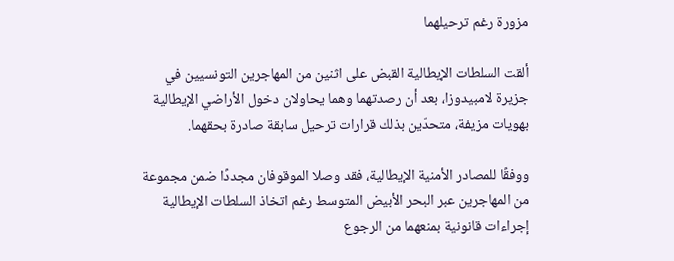مزورة رغم ترحيلهما

ألقت السلطات الإيطالية القبض على اثنين من المهاجرين التونسيين في جزيرة لامبيدوزا، بعد أن رصدتهما وهما يحاولان دخول الأراضي الإيطالية بهويات مزيفة، متحدّين بذلك قرارات ترحيل سابقة صادرة بحقهما.

ووفقًا للمصادر الأمنية الإيطالية، فقد وصلا الموقوفان مجددًا ضمن مجموعة من المهاجرين عبر البحر الأبيض المتوسط رغم اتخاذ السلطات الإيطالية إجراءات قانونية بمنعهما من الرجوع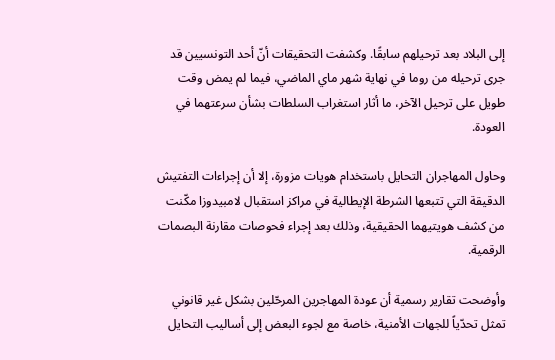إلى البلاد بعد ترحيلهم سابقًا. وكشفت التحقيقات أنّ أحد التونسيين قد جرى ترحيله من روما في نهاية شهر ماي الماضي، فيما لم يمض وقت طويل على ترحيل الآخر، ما أثار استغراب السلطات بشأن سرعتهما في العودة.

وحاول المهاجران التحايل باستخدام هويات مزورة، إلا أن إجراءات التفتيش الدقيقة التي تتبعها الشرطة الإيطالية في مراكز استقبال لامبيدوزا مكّنت من كشف هويتيهما الحقيقية، وذلك بعد إجراء فحوصات مقارنة البصمات الرقمية.

وأوضحت تقارير رسمية أن عودة المهاجرين المرحّلين بشكل غير قانوني تمثل تحدّياً للجهات الأمنية، خاصة مع لجوء البعض إلى أساليب التحايل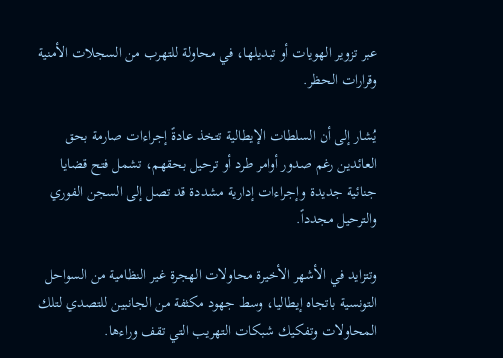عبر تزوير الهويات أو تبديلها، في محاولة للتهرب من السجلات الأمنية وقرارات الحظر.

يُشار إلى أن السلطات الإيطالية تتخذ عادةً إجراءات صارمة بحق العائدين رغم صدور أوامر طرد أو ترحيل بحقهم، تشمل فتح قضايا جنائية جديدة وإجراءات إدارية مشددة قد تصل إلى السجن الفوري والترحيل مجدداً.

وتتزايد في الأشهر الأخيرة محاولات الهجرة غير النظامية من السواحل التونسية باتجاه إيطاليا، وسط جهود مكثفة من الجانبين للتصدي لتلك المحاولات وتفكيك شبكات التهريب التي تقف وراءها.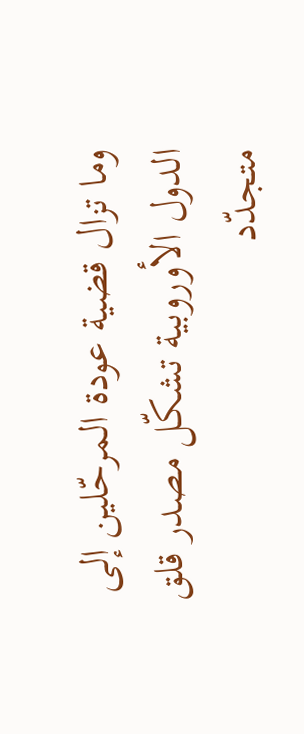وما تزال قضية عودة المرحّلين إلى الدول الأوروبية تشكّل مصدر قلق متجدّد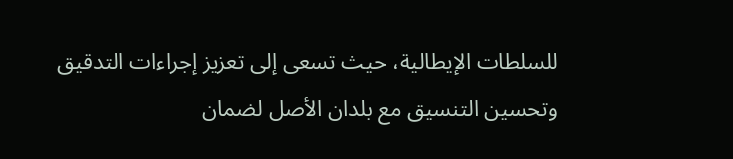للسلطات الإيطالية، حيث تسعى إلى تعزيز إجراءات التدقيق وتحسين التنسيق مع بلدان الأصل لضمان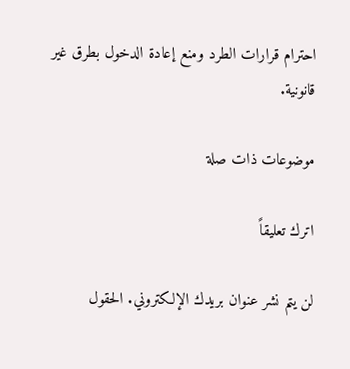احترام قرارات الطرد ومنع إعادة الدخول بطرق غير قانونية.

موضوعات ذات صلة

اترك تعليقاً

لن يتم نشر عنوان بريدك الإلكتروني. الحقول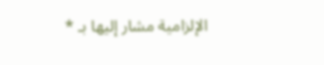الإلزامية مشار إليها بـ *